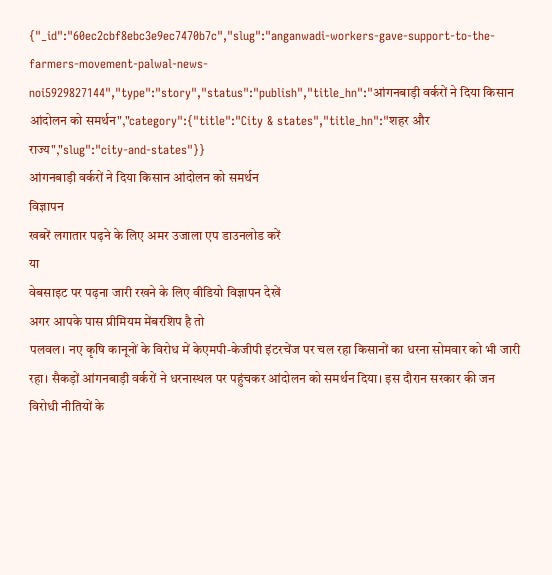{"_id":"60ec2cbf8ebc3e9ec7470b7c","slug":"anganwadi-workers-gave-support-to-the-farmers-movement-palwal-news-noi5929827144","type":"story","status":"publish","title_hn":"आंगनबाड़ी वर्करों ने दिया किसान आंदोलन को समर्थन","category":{"title":"City & states","title_hn":"शहर और राज्य","slug":"city-and-states"}}
आंगनबाड़ी वर्करों ने दिया किसान आंदोलन को समर्थन
विज्ञापन
खबरें लगातार पढ़ने के लिए अमर उजाला एप डाउनलोड करें
या
वेबसाइट पर पढ़ना जारी रखने के लिए वीडियो विज्ञापन देखें
अगर आपके पास प्रीमियम मेंबरशिप है तो
पलवल। नए कृषि कानूनों के विरोध में केएमपी-केजीपी इंटरचेंज पर चल रहा किसानों का धरना सोमवार को भी जारी रहा। सैकड़ों आंगनबाड़ी वर्करों ने धरनास्थल पर पहुंचकर आंदोलन को समर्थन दिया। इस दौरान सरकार की जन विरोधी नीतियों के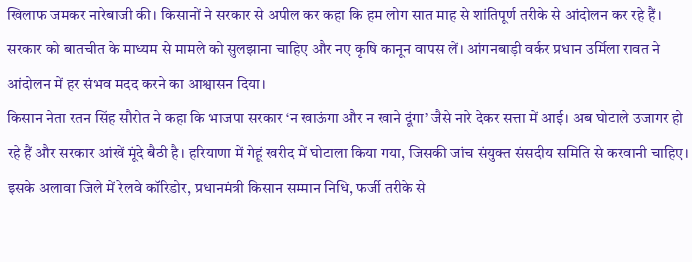खिलाफ जमकर नारेबाजी की। किसानों ने सरकार से अपील कर कहा कि हम लोग सात माह से शांतिपूर्ण तरीके से आंदोलन कर रहे हैं। सरकार को बातचीत के माध्यम से मामले को सुलझाना चाहिए और नए कृषि कानून वापस लें। आंगनबाड़ी वर्कर प्रधान उर्मिला रावत ने आंदोलन में हर संभव मदद करने का आश्वासन दिया।
किसान नेता रतन सिंह सौरोत ने कहा कि भाजपा सरकार ‘न खाऊंगा और न खाने दूंगा’ जैसे नारे देकर सत्ता में आई। अब घोटाले उजागर हो रहे हैं और सरकार आंखें मूंदे बैठी है। हरियाणा में गेहूं खरीद में घोटाला किया गया, जिसकी जांच संयुक्त संसदीय समिति से करवानी चाहिए। इसके अलावा जिले में रेलवे कॉरिडोर, प्रधानमंत्री किसान सम्मान निधि, फर्जी तरीके से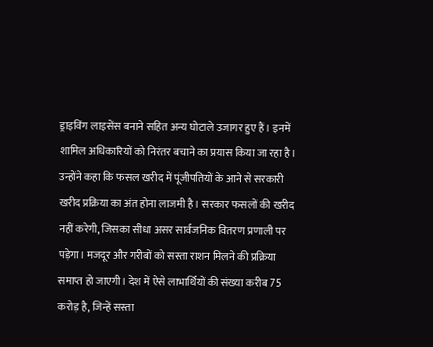ड्राइविंग लाइसेंस बनाने सहित अन्य घोटाले उजागर हुए हैं। इनमें शामिल अधिकारियों को निरंतर बचाने का प्रयास किया जा रहा है। उन्होंने कहा कि फसल खरीद में पूंजीपतियों के आने से सरकारी खरीद प्रक्रिया का अंत होना लाजमी है। सरकार फसलों की खरीद नहीं करेगी, जिसका सीधा असर सार्वजनिक वितरण प्रणाली पर पड़ेगा। मजदूर और गरीबों को सस्ता राशन मिलने की प्रक्रिया समाप्त हो जाएगी। देश में ऐसे लाभार्थियों की संख्या करीब 75 करोड़ है, जिन्हें सस्ता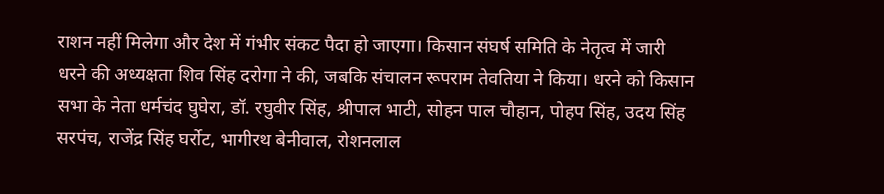राशन नहीं मिलेगा और देश में गंभीर संकट पैदा हो जाएगा। किसान संघर्ष समिति के नेतृत्व में जारी धरने की अध्यक्षता शिव सिंह दरोगा ने की, जबकि संचालन रूपराम तेवतिया ने किया। धरने को किसान सभा के नेता धर्मचंद घुघेरा, डॉ. रघुवीर सिंह, श्रीपाल भाटी, सोहन पाल चौहान, पोहप सिंह, उदय सिंह सरपंच, राजेंद्र सिंह घर्रोट, भागीरथ बेनीवाल, रोशनलाल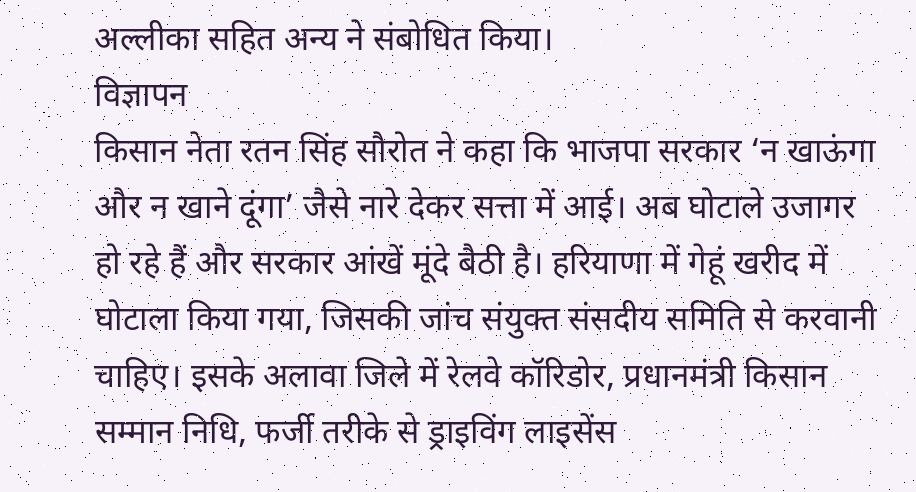अल्लीका सहित अन्य ने संबोधित किया।
विज्ञापन
किसान नेता रतन सिंह सौरोत ने कहा कि भाजपा सरकार ‘न खाऊंगा और न खाने दूंगा’ जैसे नारे देकर सत्ता में आई। अब घोटाले उजागर हो रहे हैं और सरकार आंखें मूंदे बैठी है। हरियाणा में गेहूं खरीद में घोटाला किया गया, जिसकी जांच संयुक्त संसदीय समिति से करवानी चाहिए। इसके अलावा जिले में रेलवे कॉरिडोर, प्रधानमंत्री किसान सम्मान निधि, फर्जी तरीके से ड्राइविंग लाइसेंस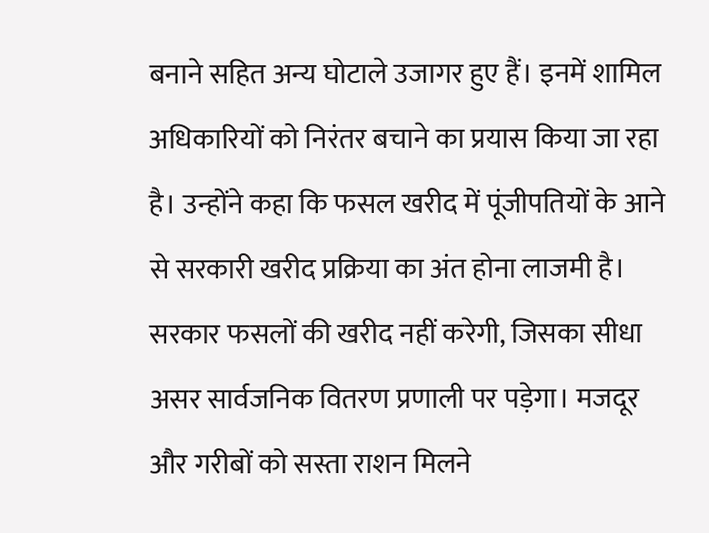बनाने सहित अन्य घोटाले उजागर हुए हैं। इनमें शामिल अधिकारियों को निरंतर बचाने का प्रयास किया जा रहा है। उन्होंने कहा कि फसल खरीद में पूंजीपतियों के आने से सरकारी खरीद प्रक्रिया का अंत होना लाजमी है। सरकार फसलों की खरीद नहीं करेगी, जिसका सीधा असर सार्वजनिक वितरण प्रणाली पर पड़ेगा। मजदूर और गरीबों को सस्ता राशन मिलने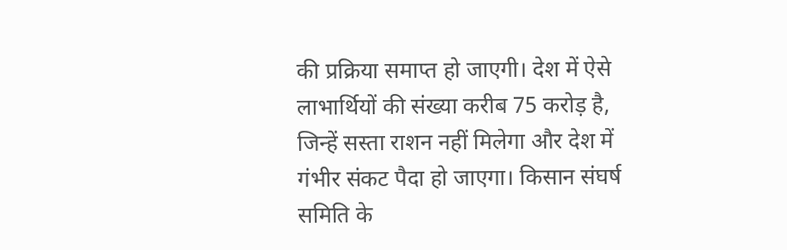की प्रक्रिया समाप्त हो जाएगी। देश में ऐसे लाभार्थियों की संख्या करीब 75 करोड़ है, जिन्हें सस्ता राशन नहीं मिलेगा और देश में गंभीर संकट पैदा हो जाएगा। किसान संघर्ष समिति के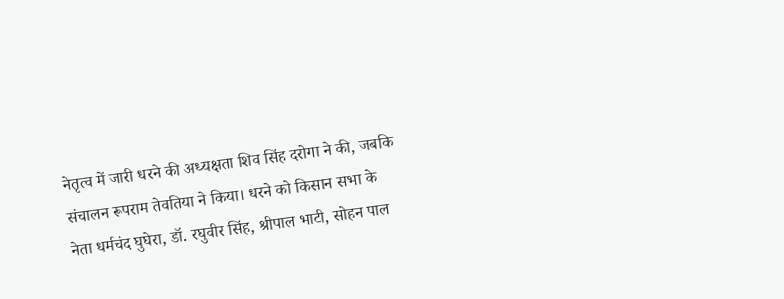नेतृत्व में जारी धरने की अध्यक्षता शिव सिंह दरोगा ने की, जबकि संचालन रूपराम तेवतिया ने किया। धरने को किसान सभा के नेता धर्मचंद घुघेरा, डॉ. रघुवीर सिंह, श्रीपाल भाटी, सोहन पाल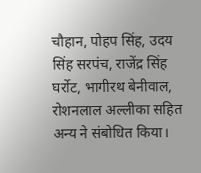चौहान, पोहप सिंह, उदय सिंह सरपंच, राजेंद्र सिंह घर्रोट, भागीरथ बेनीवाल, रोशनलाल अल्लीका सहित अन्य ने संबोधित किया।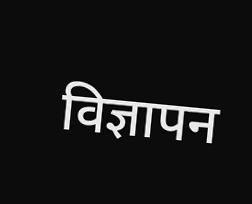विज्ञापन